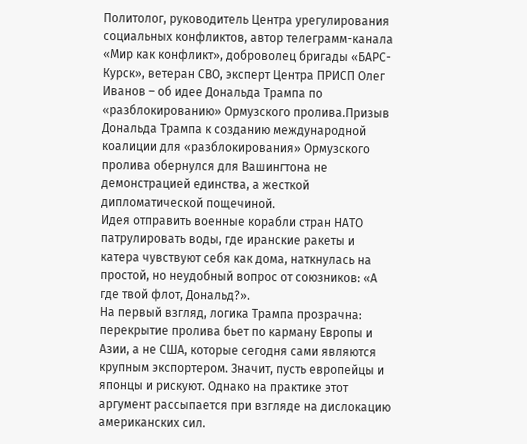Политолог, руководитель Центра урегулирования социальных конфликтов, автор телеграмм-канала «Мир как конфликт», доброволец бригады «БАРС-Курск», ветеран СВО, эксперт Центра ПРИСП Олег Иванов – об идее Дональда Трампа по «разблокированию» Ормузского пролива.Призыв Дональда Трампа к созданию международной коалиции для «разблокирования» Ормузского пролива обернулся для Вашингтона не демонстрацией единства, а жесткой дипломатической пощечиной.
Идея отправить военные корабли стран НАТО патрулировать воды, где иранские ракеты и катера чувствуют себя как дома, наткнулась на простой, но неудобный вопрос от союзников: «А где твой флот, Дональд?».
На первый взгляд, логика Трампа прозрачна: перекрытие пролива бьет по карману Европы и Азии, а не США, которые сегодня сами являются крупным экспортером. Значит, пусть европейцы и японцы и рискуют. Однако на практике этот аргумент рассыпается при взгляде на дислокацию американских сил.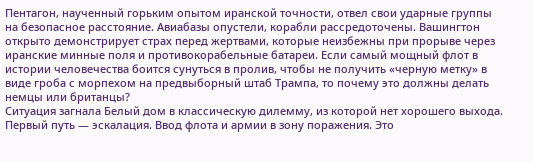Пентагон, наученный горьким опытом иранской точности, отвел свои ударные группы на безопасное расстояние. Авиабазы опустели, корабли рассредоточены. Вашингтон открыто демонстрирует страх перед жертвами, которые неизбежны при прорыве через иранские минные поля и противокорабельные батареи. Если самый мощный флот в истории человечества боится сунуться в пролив, чтобы не получить «черную метку» в виде гроба с морпехом на предвыборный штаб Трампа, то почему это должны делать немцы или британцы?
Ситуация загнала Белый дом в классическую дилемму, из которой нет хорошего выхода.
Первый путь — эскалация. Ввод флота и армии в зону поражения. Это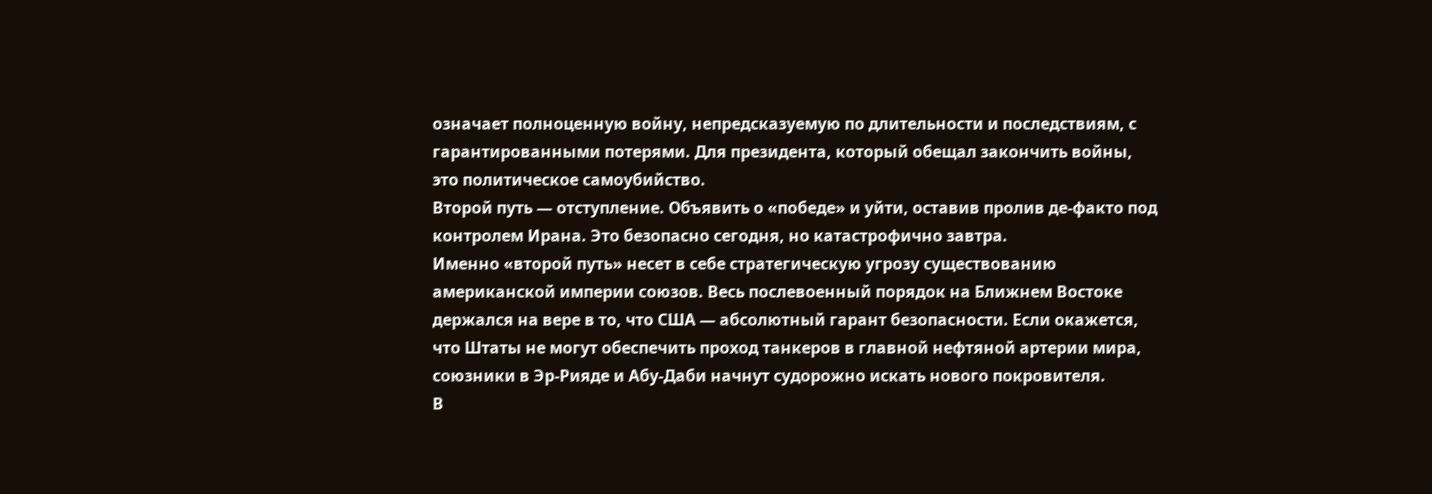означает полноценную войну, непредсказуемую по длительности и последствиям, с гарантированными потерями. Для президента, который обещал закончить войны, это политическое самоубийство.
Второй путь — отступление. Объявить о «победе» и уйти, оставив пролив де-факто под контролем Ирана. Это безопасно сегодня, но катастрофично завтра.
Именно «второй путь» несет в себе стратегическую угрозу существованию американской империи союзов. Весь послевоенный порядок на Ближнем Востоке держался на вере в то, что США — абсолютный гарант безопасности. Если окажется, что Штаты не могут обеспечить проход танкеров в главной нефтяной артерии мира, союзники в Эр-Рияде и Абу-Даби начнут судорожно искать нового покровителя.
В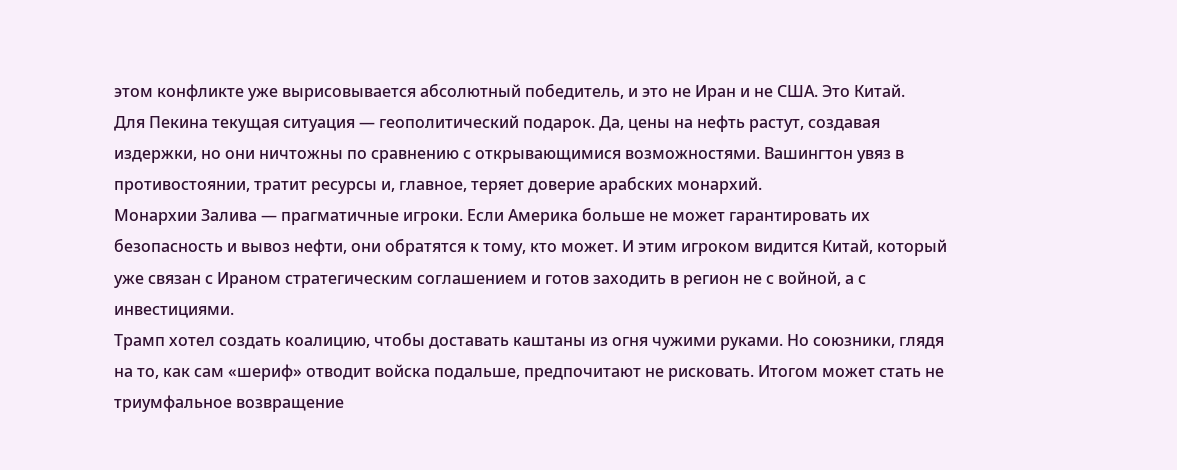этом конфликте уже вырисовывается абсолютный победитель, и это не Иран и не США. Это Китай.
Для Пекина текущая ситуация — геополитический подарок. Да, цены на нефть растут, создавая издержки, но они ничтожны по сравнению с открывающимися возможностями. Вашингтон увяз в противостоянии, тратит ресурсы и, главное, теряет доверие арабских монархий.
Монархии Залива — прагматичные игроки. Если Америка больше не может гарантировать их безопасность и вывоз нефти, они обратятся к тому, кто может. И этим игроком видится Китай, который уже связан с Ираном стратегическим соглашением и готов заходить в регион не с войной, а с инвестициями.
Трамп хотел создать коалицию, чтобы доставать каштаны из огня чужими руками. Но союзники, глядя на то, как сам «шериф» отводит войска подальше, предпочитают не рисковать. Итогом может стать не триумфальное возвращение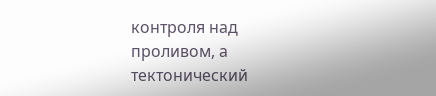контроля над проливом, а тектонический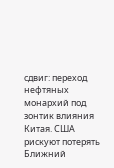сдвиг: переход нефтяных монархий под зонтик влияния Китая. США рискуют потерять Ближний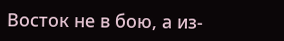Восток не в бою, а из-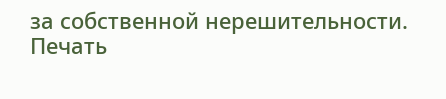за собственной нерешительности.
Печать